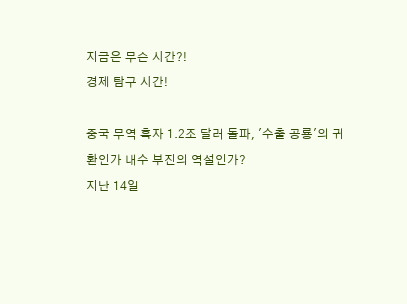지금은 무슨 시간?!
경제 탐구 시간!

중국 무역 흑자 1.2조 달러 돌파, '수출 공룡'의 귀환인가 내수 부진의 역설인가?
지난 14일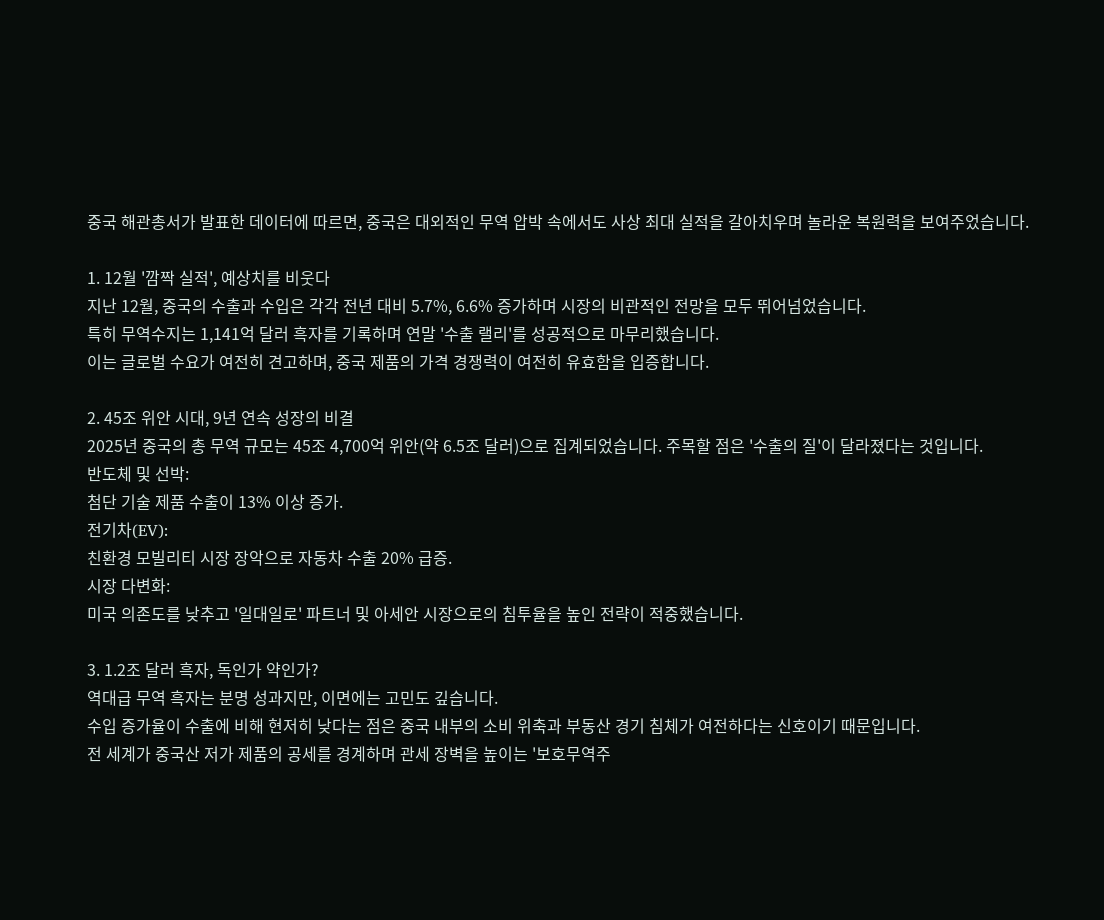중국 해관총서가 발표한 데이터에 따르면, 중국은 대외적인 무역 압박 속에서도 사상 최대 실적을 갈아치우며 놀라운 복원력을 보여주었습니다.

1. 12월 '깜짝 실적', 예상치를 비웃다
지난 12월, 중국의 수출과 수입은 각각 전년 대비 5.7%, 6.6% 증가하며 시장의 비관적인 전망을 모두 뛰어넘었습니다.
특히 무역수지는 1,141억 달러 흑자를 기록하며 연말 '수출 랠리'를 성공적으로 마무리했습니다.
이는 글로벌 수요가 여전히 견고하며, 중국 제품의 가격 경쟁력이 여전히 유효함을 입증합니다.

2. 45조 위안 시대, 9년 연속 성장의 비결
2025년 중국의 총 무역 규모는 45조 4,700억 위안(약 6.5조 달러)으로 집계되었습니다. 주목할 점은 '수출의 질'이 달라졌다는 것입니다.
반도체 및 선박:
첨단 기술 제품 수출이 13% 이상 증가.
전기차(EV):
친환경 모빌리티 시장 장악으로 자동차 수출 20% 급증.
시장 다변화:
미국 의존도를 낮추고 '일대일로' 파트너 및 아세안 시장으로의 침투율을 높인 전략이 적중했습니다.

3. 1.2조 달러 흑자, 독인가 약인가?
역대급 무역 흑자는 분명 성과지만, 이면에는 고민도 깊습니다.
수입 증가율이 수출에 비해 현저히 낮다는 점은 중국 내부의 소비 위축과 부동산 경기 침체가 여전하다는 신호이기 때문입니다.
전 세계가 중국산 저가 제품의 공세를 경계하며 관세 장벽을 높이는 '보호무역주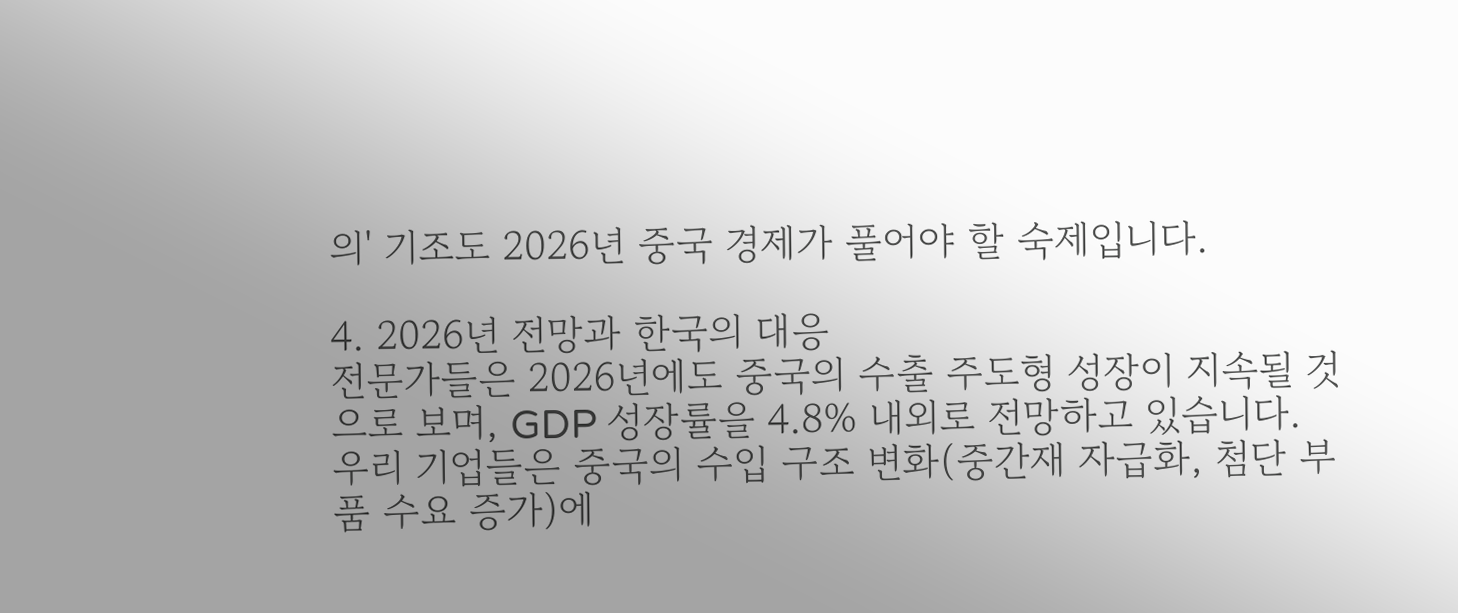의' 기조도 2026년 중국 경제가 풀어야 할 숙제입니다.

4. 2026년 전망과 한국의 대응
전문가들은 2026년에도 중국의 수출 주도형 성장이 지속될 것으로 보며, GDP 성장률을 4.8% 내외로 전망하고 있습니다.
우리 기업들은 중국의 수입 구조 변화(중간재 자급화, 첨단 부품 수요 증가)에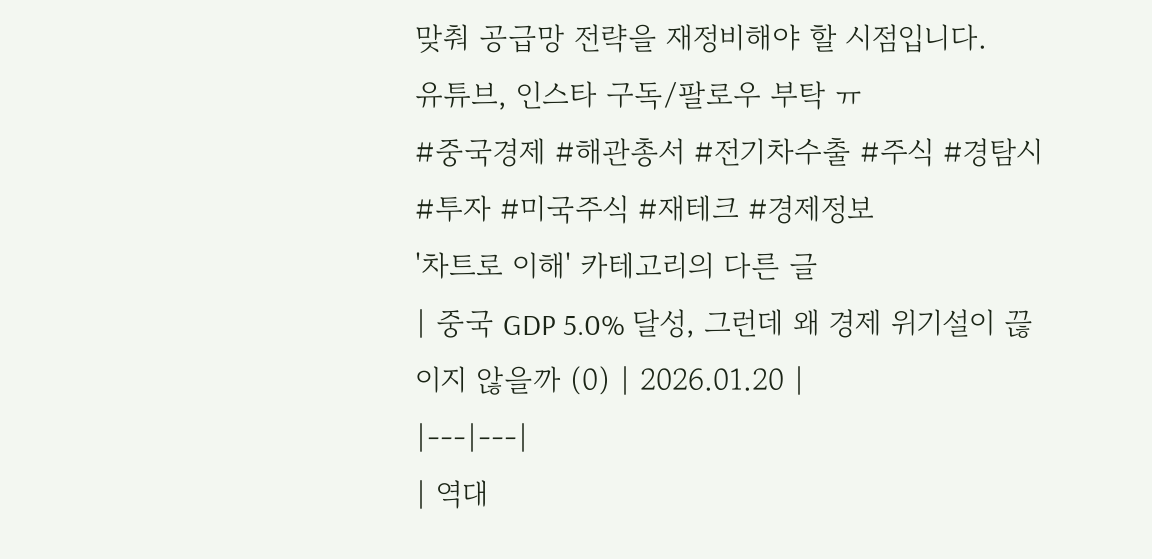맞춰 공급망 전략을 재정비해야 할 시점입니다.
유튜브, 인스타 구독/팔로우 부탁 ㅠ
#중국경제 #해관총서 #전기차수출 #주식 #경탐시 #투자 #미국주식 #재테크 #경제정보
'차트로 이해' 카테고리의 다른 글
| 중국 GDP 5.0% 달성, 그런데 왜 경제 위기설이 끊이지 않을까 (0) | 2026.01.20 |
|---|---|
| 역대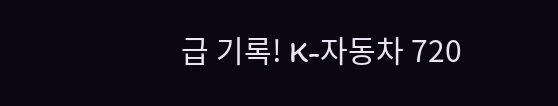급 기록! K-자동차 720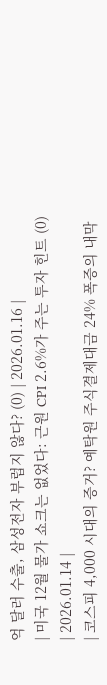억 달러 수출, 삼성전자 부럽지 않다? (0) | 2026.01.16 |
| 미국 12월 물가 쇼크는 없었다: 근원 CPI 2.6%가 주는 투자 힌트 (0) | 2026.01.14 |
| 코스피 4,000 시대의 증거? 예탁원 주식결제대금 24% 폭증의 내막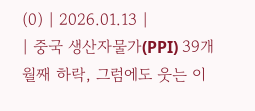(0) | 2026.01.13 |
| 중국 생산자물가(PPI) 39개월째 하락, 그럼에도 웃는 이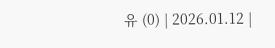유 (0) | 2026.01.12 |